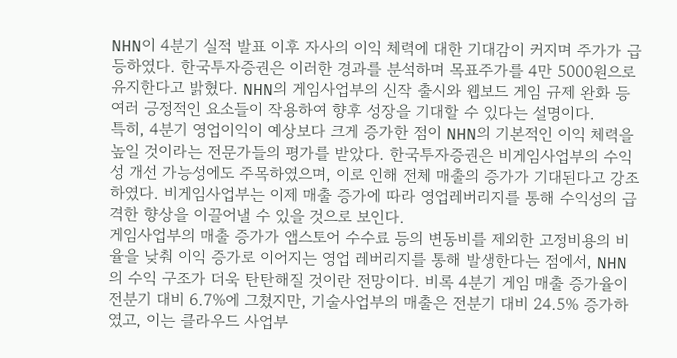NHN이 4분기 실적 발표 이후 자사의 이익 체력에 대한 기대감이 커지며 주가가 급등하였다. 한국투자증권은 이러한 경과를 분석하며 목표주가를 4만 5000원으로 유지한다고 밝혔다. NHN의 게임사업부의 신작 출시와 웹보드 게임 규제 완화 등 여러 긍정적인 요소들이 작용하여 향후 성장을 기대할 수 있다는 설명이다.
특히, 4분기 영업이익이 예상보다 크게 증가한 점이 NHN의 기본적인 이익 체력을 높일 것이라는 전문가들의 평가를 받았다. 한국투자증권은 비게임사업부의 수익성 개선 가능성에도 주목하였으며, 이로 인해 전체 매출의 증가가 기대된다고 강조하였다. 비게임사업부는 이제 매출 증가에 따라 영업레버리지를 통해 수익성의 급격한 향상을 이끌어낼 수 있을 것으로 보인다.
게임사업부의 매출 증가가 앱스토어 수수료 등의 변동비를 제외한 고정비용의 비율을 낮춰 이익 증가로 이어지는 영업 레버리지를 통해 발생한다는 점에서, NHN의 수익 구조가 더욱 탄탄해질 것이란 전망이다. 비록 4분기 게임 매출 증가율이 전분기 대비 6.7%에 그쳤지만, 기술사업부의 매출은 전분기 대비 24.5% 증가하였고, 이는 클라우드 사업부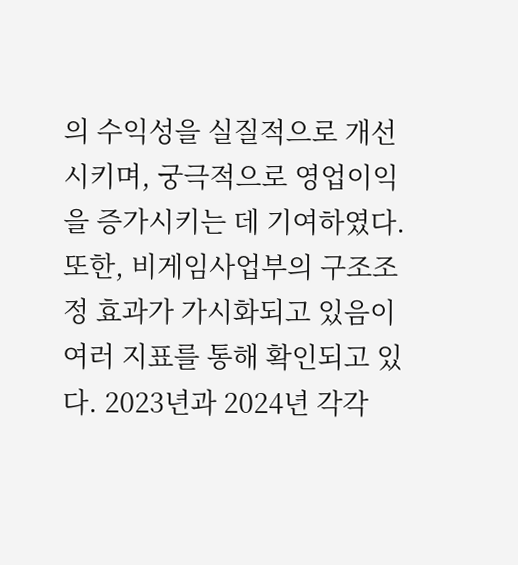의 수익성을 실질적으로 개선시키며, 궁극적으로 영업이익을 증가시키는 데 기여하였다.
또한, 비게임사업부의 구조조정 효과가 가시화되고 있음이 여러 지표를 통해 확인되고 있다. 2023년과 2024년 각각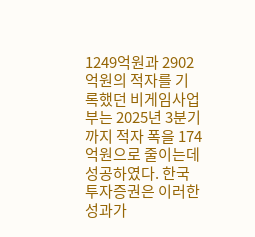1249억원과 2902억원의 적자를 기록했던 비게임사업부는 2025년 3분기까지 적자 폭을 174억원으로 줄이는데 성공하였다. 한국투자증권은 이러한 성과가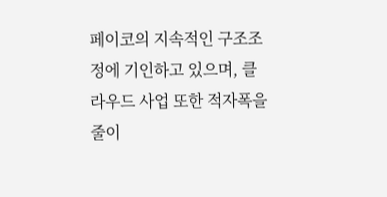페이코의 지속적인 구조조정에 기인하고 있으며, 클라우드 사업 또한 적자폭을 줄이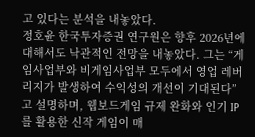고 있다는 분석을 내놓았다.
정호윤 한국투자증권 연구원은 향후 2026년에 대해서도 낙관적인 전망을 내놓았다. 그는 “게임사업부와 비게임사업부 모두에서 영업 레버리지가 발생하여 수익성의 개선이 기대된다”고 설명하며, 웹보드게임 규제 완화와 인기 IP를 활용한 신작 게임이 매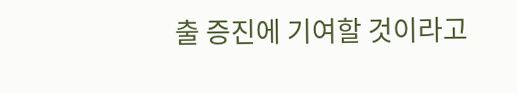출 증진에 기여할 것이라고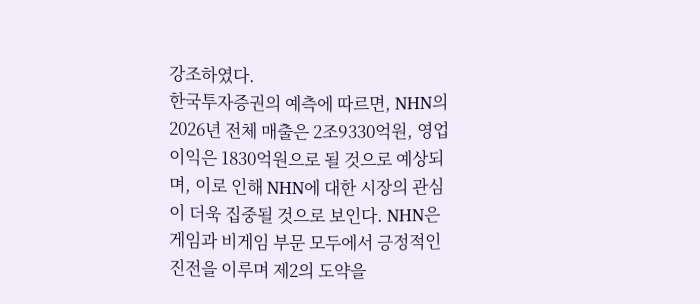강조하였다.
한국투자증권의 예측에 따르면, NHN의 2026년 전체 매출은 2조9330억원, 영업이익은 1830억원으로 될 것으로 예상되며, 이로 인해 NHN에 대한 시장의 관심이 더욱 집중될 것으로 보인다. NHN은 게임과 비게임 부문 모두에서 긍정적인 진전을 이루며 제2의 도약을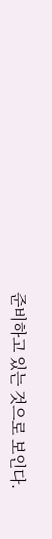준비하고 있는 것으로 보인다.